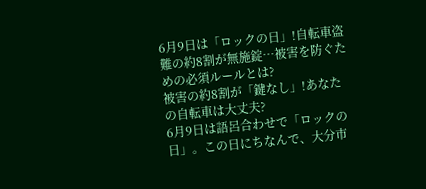6月9日は「ロックの日」!自転車盗難の約8割が無施錠…被害を防ぐための必須ルールとは?
被害の約8割が「鍵なし」!あなたの自転車は大丈夫?
6月9日は語呂合わせで「ロックの日」。この日にちなんで、大分市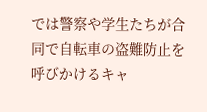では警察や学生たちが合同で自転車の盗難防止を呼びかけるキャ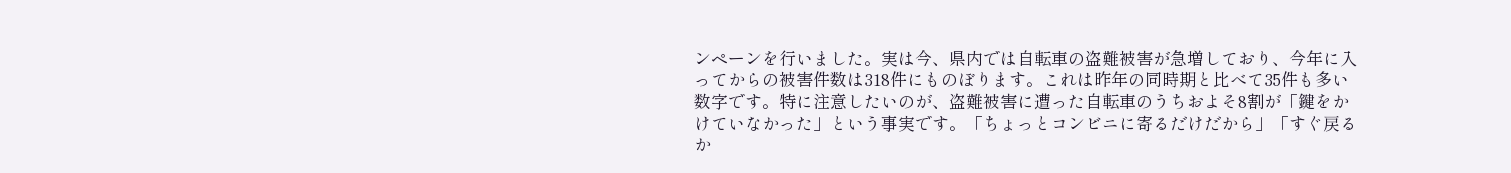ンペーンを行いました。実は今、県内では自転車の盗難被害が急増しており、今年に入ってからの被害件数は318件にものぼります。これは昨年の同時期と比べて35件も多い数字です。特に注意したいのが、盗難被害に遭った自転車のうちおよそ8割が「鍵をかけていなかった」という事実です。「ちょっとコンビニに寄るだけだから」「すぐ戻るか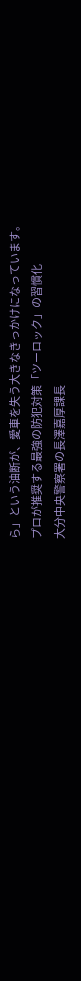ら」という油断が、愛車を失う大きなきっかけになっています。
プロが推奨する最強の防犯対策「ツーロック」の習慣化
大分中央警察署の長澤嘉厚課長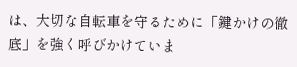は、大切な自転車を守るために「鍵かけの徹底」を強く呼びかけていま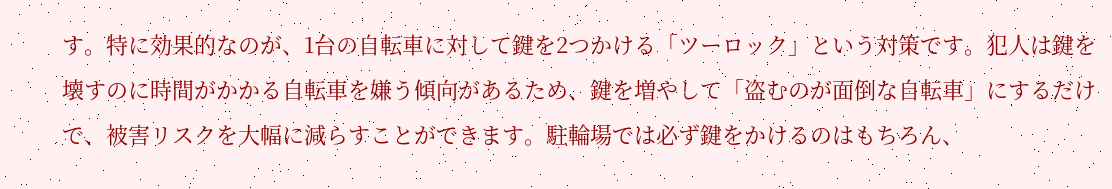す。特に効果的なのが、1台の自転車に対して鍵を2つかける「ツーロック」という対策です。犯人は鍵を壊すのに時間がかかる自転車を嫌う傾向があるため、鍵を増やして「盗むのが面倒な自転車」にするだけで、被害リスクを大幅に減らすことができます。駐輪場では必ず鍵をかけるのはもちろん、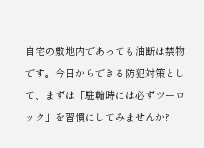自宅の敷地内であっても油断は禁物です。今日からできる防犯対策として、まずは「駐輪時には必ずツーロック」を習慣にしてみませんか?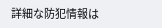詳細な防犯情報は